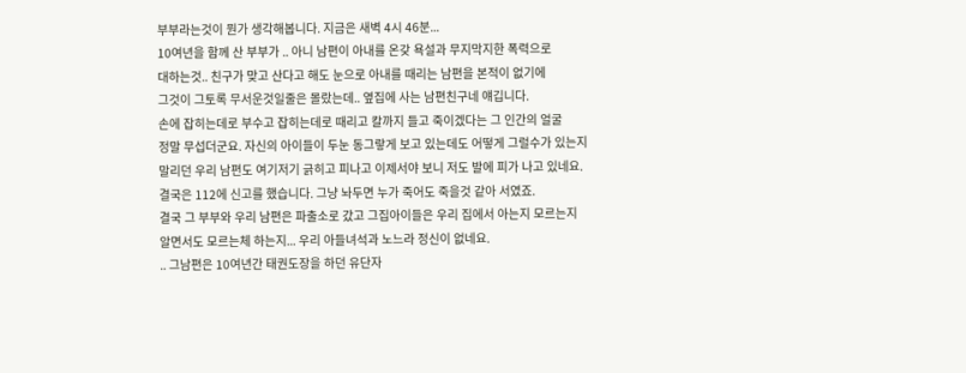부부라는것이 뭔가 생각해봅니다. 지금은 새벽 4시 46분...
10여년을 함께 산 부부가 .. 아니 남편이 아내를 온갖 욕설과 무지막지한 폭력으로
대하는것.. 친구가 맞고 산다고 해도 눈으로 아내를 때리는 남편을 본적이 없기에
그것이 그토록 무서운것일줄은 몰랐는데.. 옆집에 사는 남편친구네 얘깁니다.
손에 잡히는데로 부수고 잡히는데로 때리고 칼까지 들고 죽이겠다는 그 인간의 얼굴
정말 무섭더군요. 자신의 아이들이 두눈 동그랗게 보고 있는데도 어떻게 그럴수가 있는지
말리던 우리 남편도 여기저기 긁히고 피나고 이제서야 보니 저도 발에 피가 나고 있네요.
결국은 112에 신고를 했습니다. 그냥 놔두면 누가 죽어도 죽을것 같아 서였죠.
결국 그 부부와 우리 남편은 파출소로 갔고 그집아이들은 우리 집에서 아는지 모르는지
알면서도 모르는체 하는지... 우리 아들녀석과 노느라 정신이 없네요.
.. 그남편은 10여년간 태권도장을 하던 유단자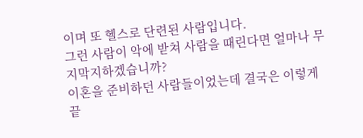이며 또 헬스로 단련된 사람입니다.
그런 사람이 악에 받쳐 사람을 때린다면 얼마나 무지막지하겠습니까?
이혼을 준비하던 사람들이었는데 결국은 이렇게 끝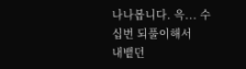나나봅니다. 윽... 수십번 되풀이해서
내뱉던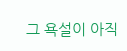그 욕설이 아직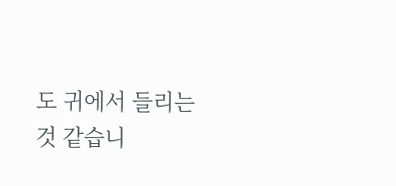도 귀에서 들리는것 같습니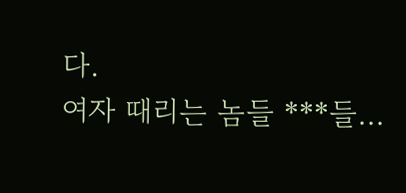다.
여자 때리는 놈들 ***들...